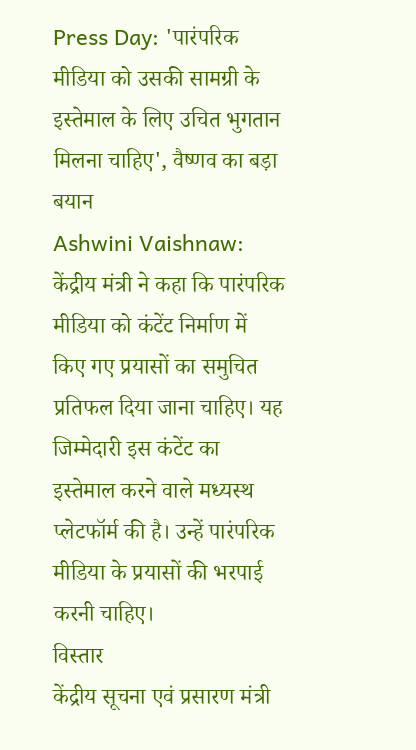Press Day: 'पारंपरिक मीडिया को उसकी सामग्री के इस्तेमाल के लिए उचित भुगतान मिलना चाहिए', वैष्णव का बड़ा बयान
Ashwini Vaishnaw: केंद्रीय मंत्री ने कहा कि पारंपरिक मीडिया को कंटेंट निर्माण में किए गए प्रयासों का समुचित प्रतिफल दिया जाना चाहिए। यह जिम्मेदारी इस कंटेंट का इस्तेमाल करने वाले मध्यस्थ प्लेटफॉर्म की है। उन्हें पारंपरिक मीडिया के प्रयासों की भरपाई करनी चाहिए।
विस्तार
केंद्रीय सूचना एवं प्रसारण मंत्री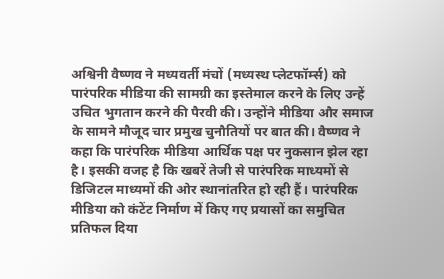अश्विनी वैष्णव ने मध्यवर्ती मंचों (मध्यस्थ प्लेटफॉर्म्स) को पारंपरिक मीडिया की सामग्री का इस्तेमाल करने के लिए उन्हें उचित भुगतान करने की पैरवी की। उन्होंने मीडिया और समाज के सामने मौजूद चार प्रमुख चुनौतियों पर बात की। वैष्णव ने कहा कि पारंपरिक मीडिया आर्थिक पक्ष पर नुकसान झेल रहा है। इसकी वजह है कि खबरें तेजी से पारंपरिक माध्यमों से डिजिटल माध्यमों की ओर स्थानांतरित हो रही हैं। पारंपरिक मीडिया को कंटेंट निर्माण में किए गए प्रयासों का समुचित प्रतिफल दिया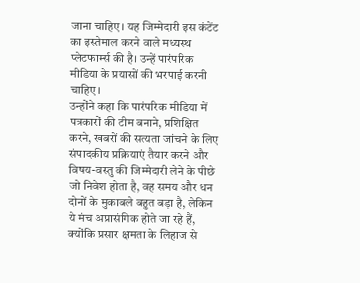जाना चाहिए। यह जिम्मेदारी इस कंटेंट का इस्तेमाल करने वाले मध्यस्थ प्लेटफार्म्स की है। उन्हें पारंपरिक मीडिया के प्रयासों की भरपाई करनी चाहिए।
उन्होंने कहा कि पारंपरिक मीडिया में पत्रकारों की टीम बनाने, प्रशिक्षित करने, खबरों की सत्यता जांचने के लिए संपादकीय प्रक्रियाएं तैयार करने और विषय-वस्तु की जिम्मेदारी लेने के पीछे जो निवेश होता है, वह समय और धन दोनों के मुकाबले बहुत बड़ा है, लेकिन ये मंच अप्रासंगिक होते जा रहे हैं, क्योंकि प्रसार क्षमता के लिहाज से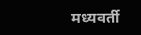मध्यवर्ती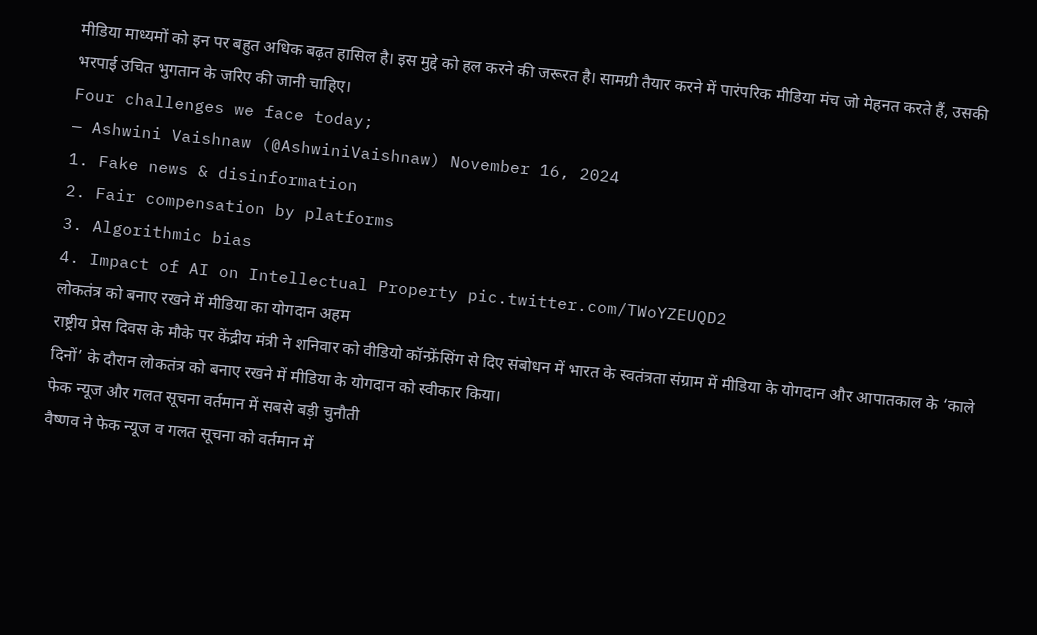मीडिया माध्यमों को इन पर बहुत अधिक बढ़त हासिल है। इस मुद्दे को हल करने की जरूरत है। सामग्री तैयार करने में पारंपरिक मीडिया मंच जो मेहनत करते हैं, उसकी भरपाई उचित भुगतान के जरिए की जानी चाहिए।
Four challenges we face today;
— Ashwini Vaishnaw (@AshwiniVaishnaw) November 16, 2024
1. Fake news & disinformation
2. Fair compensation by platforms
3. Algorithmic bias
4. Impact of AI on Intellectual Property pic.twitter.com/TWoYZEUQD2
लोकतंत्र को बनाए रखने में मीडिया का योगदान अहम
राष्ट्रीय प्रेस दिवस के मौके पर केंद्रीय मंत्री ने शनिवार को वीडियो कॉन्फ्रेंसिंग से दिए संबोधन में भारत के स्वतंत्रता संग्राम में मीडिया के योगदान और आपातकाल के ‘काले दिनों’ के दौरान लोकतंत्र को बनाए रखने में मीडिया के योगदान को स्वीकार किया।
फेक न्यूज और गलत सूचना वर्तमान में सबसे बड़ी चुनौती
वैष्णव ने फेक न्यूज व गलत सूचना को वर्तमान में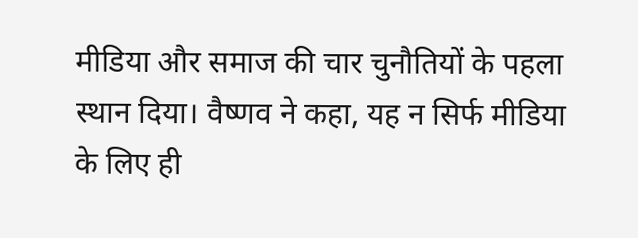मीडिया और समाज की चार चुनौतियों के पहला स्थान दिया। वैष्णव ने कहा, यह न सिर्फ मीडिया के लिए ही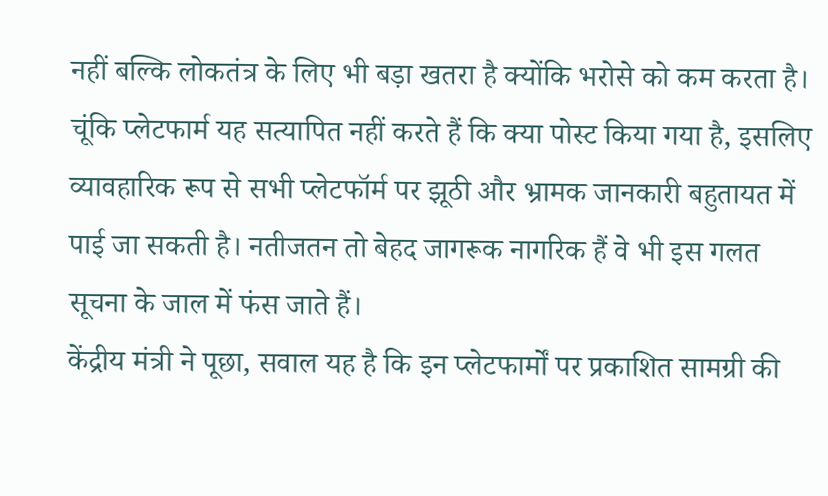नहीं बल्कि लोकतंत्र के लिए भी बड़ा खतरा है क्योंकि भरोसे को कम करता है। चूंकि प्लेटफार्म यह सत्यापित नहीं करते हैं कि क्या पोस्ट किया गया है, इसलिए व्यावहारिक रूप से सभी प्लेटफॉर्म पर झूठी और भ्रामक जानकारी बहुतायत में पाई जा सकती है। नतीजतन तो बेहद जागरूक नागरिक हैं वे भी इस गलत सूचना के जाल में फंस जाते हैं।
केंद्रीय मंत्री ने पूछा, सवाल यह है कि इन प्लेटफार्मों पर प्रकाशित सामग्री की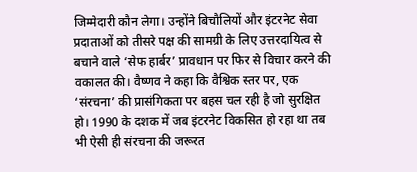जिम्मेदारी कौन लेगा। उन्होंने बिचौलियों और इंटरनेट सेवा प्रदाताओं को तीसरे पक्ष की सामग्री के लिए उत्तरदायित्व से बचाने वाले ‘सेफ हार्बर’ प्रावधान पर फिर से विचार करने की वकालत की। वैष्णव ने कहा कि वैश्विक स्तर पर, एक ‘संरचना’ की प्रासंगिकता पर बहस चल रही है जो सुरक्षित हो। 1990 के दशक में जब इंटरनेट विकसित हो रहा था तब भी ऐसी ही संरचना की जरूरत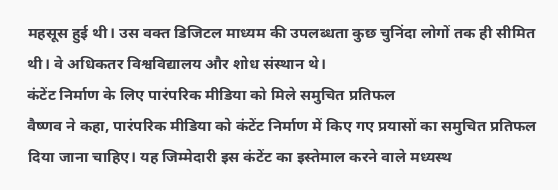महसूस हुई थी। उस वक्त डिजिटल माध्यम की उपलब्धता कुछ चुनिंदा लोगों तक ही सीमित थी। वे अधिकतर विश्वविद्यालय और शोध संस्थान थे।
कंटेंट निर्माण के लिए पारंपरिक मीडिया को मिले समुचित प्रतिफल
वैष्णव ने कहा, पारंपरिक मीडिया को कंटेंट निर्माण में किए गए प्रयासों का समुचित प्रतिफल दिया जाना चाहिए। यह जिम्मेदारी इस कंटेंट का इस्तेमाल करने वाले मध्यस्थ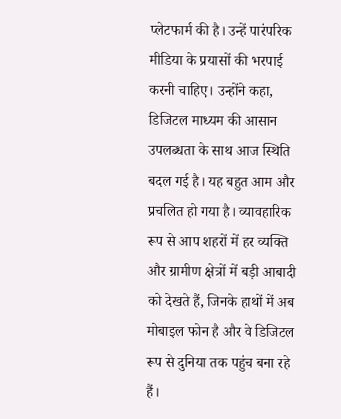प्लेटफार्म की है। उन्हें पारंपरिक मीडिया के प्रयासों की भरपाई करनी चाहिए। उन्होंने कहा, डिजिटल माध्यम की आसान उपलब्धता के साथ आज स्थिति बदल गई है। यह बहुत आम और प्रचलित हो गया है। व्यावहारिक रूप से आप शहरों में हर व्यक्ति और ग्रामीण क्षेत्रों में बड़ी आबादी को देखते हैं, जिनके हाथों में अब मोबाइल फोन है और वे डिजिटल रूप से दुनिया तक पहुंच बना रहे हैं।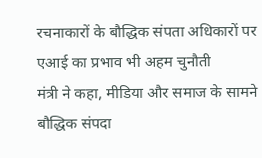रचनाकारों के बौद्धिक संपता अधिकारों पर एआई का प्रभाव भी अहम चुनौती
मंत्री ने कहा, मीडिया और समाज के सामने बौद्धिक संपदा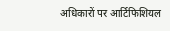अधिकारों पर आर्टिफिशियल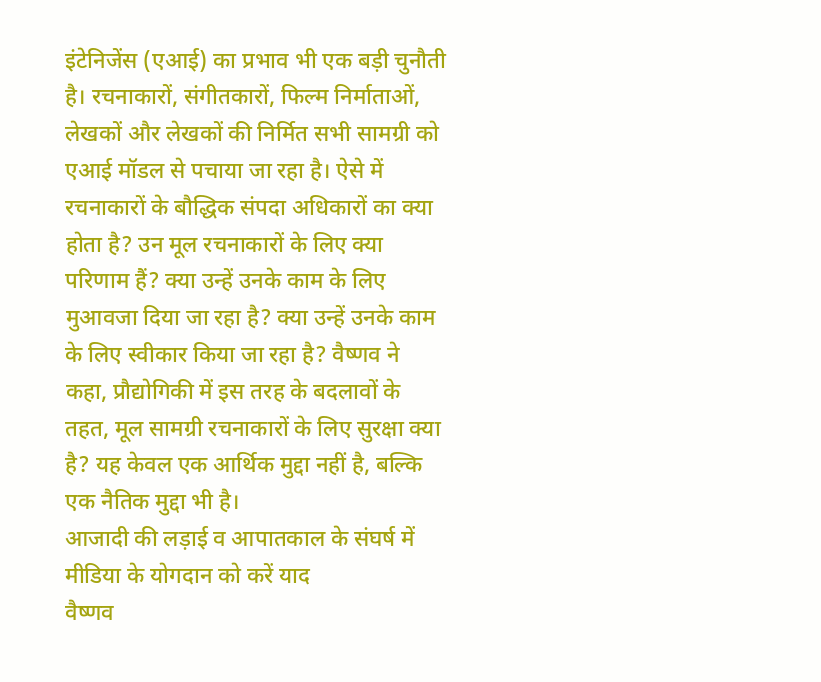इंटेनिजेंस (एआई) का प्रभाव भी एक बड़ी चुनौती है। रचनाकारों, संगीतकारों, फिल्म निर्माताओं, लेखकों और लेखकों की निर्मित सभी सामग्री को एआई मॉडल से पचाया जा रहा है। ऐसे में रचनाकारों के बौद्धिक संपदा अधिकारों का क्या होता है? उन मूल रचनाकारों के लिए क्या परिणाम हैं? क्या उन्हें उनके काम के लिए मुआवजा दिया जा रहा है? क्या उन्हें उनके काम के लिए स्वीकार किया जा रहा है? वैष्णव ने कहा, प्रौद्योगिकी में इस तरह के बदलावों के तहत, मूल सामग्री रचनाकारों के लिए सुरक्षा क्या है? यह केवल एक आर्थिक मुद्दा नहीं है, बल्कि एक नैतिक मुद्दा भी है।
आजादी की लड़ाई व आपातकाल के संघर्ष में मीडिया के योगदान को करें याद
वैष्णव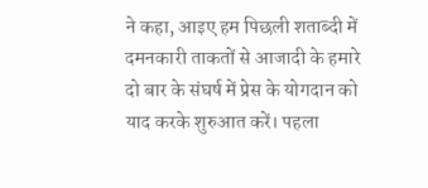ने कहा, आइए हम पिछली शताब्दी में दमनकारी ताकतों से आजादी के हमारे दो बार के संघर्ष में प्रेस के योगदान को याद करके शुरुआत करें। पहला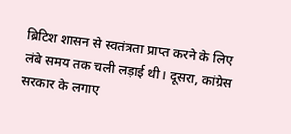ब्रिटिश शासन से स्वतंत्रता प्राप्त करने के लिए लंबे समय तक चली लड़ाई थी। दूसरा, कांग्रेस सरकार के लगाए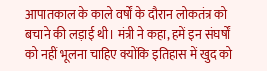आपातकाल के काले वर्षों के दौरान लोकतंत्र को बचाने की लड़ाई थी। मंत्री ने कहा, हमें इन संघर्षों को नहीं भूलना चाहिए क्योंकि इतिहास में खुद को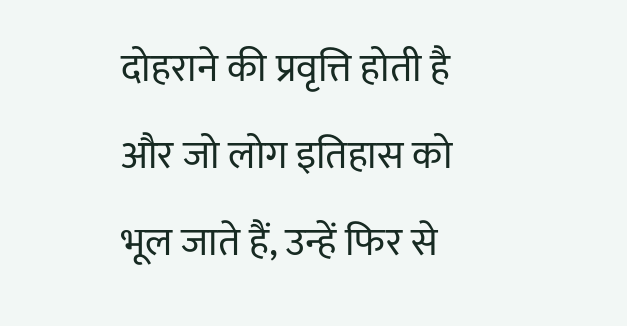दोहराने की प्रवृत्ति होती है और जो लोग इतिहास को भूल जाते हैं, उन्हें फिर से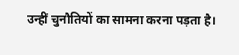उन्हीं चुनौतियों का सामना करना पड़ता है।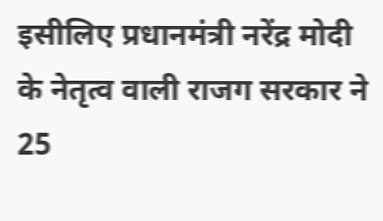इसीलिए प्रधानमंत्री नरेंद्र मोदी के नेतृत्व वाली राजग सरकार ने 25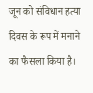जून को संविधान हत्या दिवस के रूप में मनाने का फैसला किया है।